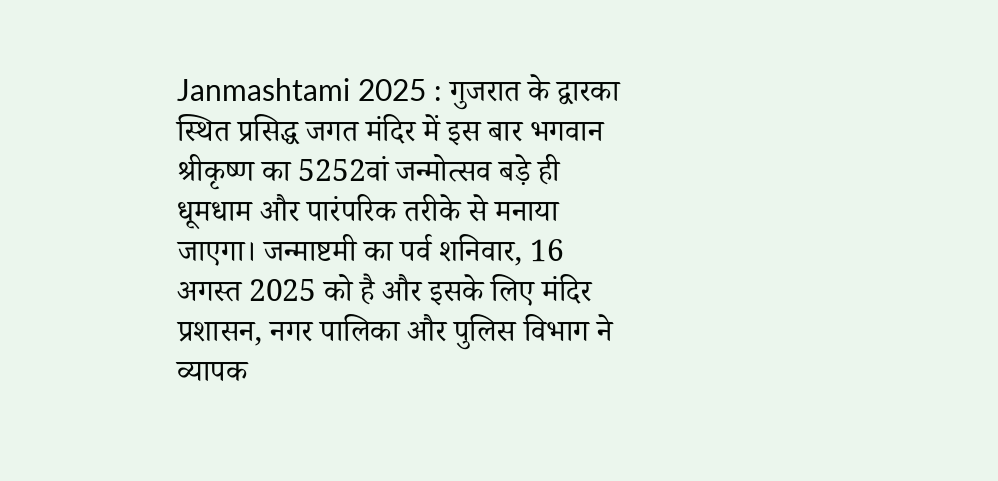Janmashtami 2025 : गुजरात के द्वारका स्थित प्रसिद्ध जगत मंदिर में इस बार भगवान श्रीकृष्ण का 5252वां जन्मोत्सव बड़े ही धूमधाम और पारंपरिक तरीके से मनाया जाएगा। जन्माष्टमी का पर्व शनिवार, 16 अगस्त 2025 को है और इसके लिए मंदिर प्रशासन, नगर पालिका और पुलिस विभाग ने व्यापक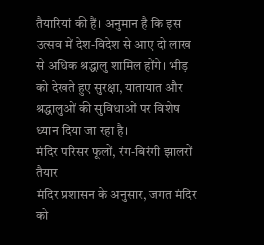तैयारियां की हैं। अनुमान है कि इस उत्सव में देश-विदेश से आए दो लाख से अधिक श्रद्धालु शामिल होंगे। भीड़ को देखते हुए सुरक्षा, यातायात और श्रद्धालुओं की सुविधाओं पर विशेष ध्यान दिया जा रहा है।
मंदिर परिसर फूलों, रंग-बिरंगी झालरों तैयार
मंदिर प्रशासन के अनुसार, जगत मंदिर को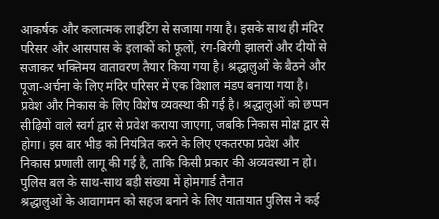आकर्षक और कलात्मक लाइटिंग से सजाया गया है। इसके साथ ही मंदिर परिसर और आसपास के इलाकों को फूलों, रंग-बिरंगी झालरों और दीयों से सजाकर भक्तिमय वातावरण तैयार किया गया है। श्रद्धालुओं के बैठने और पूजा-अर्चना के लिए मंदिर परिसर में एक विशाल मंडप बनाया गया है। प्रवेश और निकास के लिए विशेष व्यवस्था की गई है। श्रद्धालुओं को छप्पन सीढ़ियों वाले स्वर्ग द्वार से प्रवेश कराया जाएगा, जबकि निकास मोक्ष द्वार से होगा। इस बार भीड़ को नियंत्रित करने के लिए एकतरफा प्रवेश और निकास प्रणाली लागू की गई है, ताकि किसी प्रकार की अव्यवस्था न हो।
पुलिस बल के साथ-साथ बड़ी संख्या में होमगार्ड तैनात
श्रद्धालुओं के आवागमन को सहज बनाने के लिए यातायात पुलिस ने कई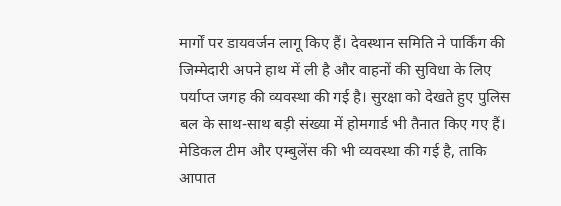मार्गों पर डायवर्जन लागू किए हैं। देवस्थान समिति ने पार्किंग की जिम्मेदारी अपने हाथ में ली है और वाहनों की सुविधा के लिए पर्याप्त जगह की व्यवस्था की गई है। सुरक्षा को देखते हुए पुलिस बल के साथ-साथ बड़ी संख्या में होमगार्ड भी तैनात किए गए हैं। मेडिकल टीम और एम्बुलेंस की भी व्यवस्था की गई है, ताकि आपात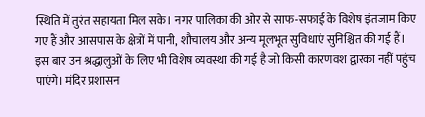स्थिति में तुरंत सहायता मिल सके। नगर पालिका की ओर से साफ-सफाई के विशेष इंतजाम किए गए हैं और आसपास के क्षेत्रों में पानी, शौचालय और अन्य मूलभूत सुविधाएं सुनिश्चित की गई हैं। इस बार उन श्रद्धालुओं के लिए भी विशेष व्यवस्था की गई है जो किसी कारणवश द्वारका नहीं पहुंच पाएंगे। मंदिर प्रशासन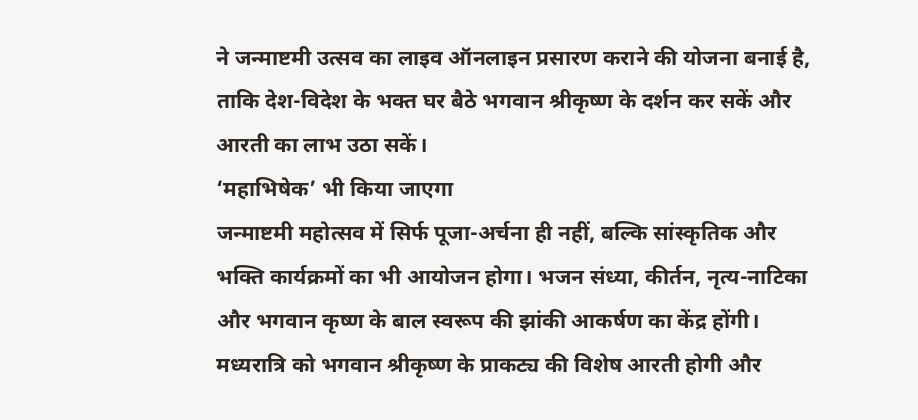ने जन्माष्टमी उत्सव का लाइव ऑनलाइन प्रसारण कराने की योजना बनाई है, ताकि देश-विदेश के भक्त घर बैठे भगवान श्रीकृष्ण के दर्शन कर सकें और आरती का लाभ उठा सकें।
‘महाभिषेक’ भी किया जाएगा
जन्माष्टमी महोत्सव में सिर्फ पूजा-अर्चना ही नहीं, बल्कि सांस्कृतिक और भक्ति कार्यक्रमों का भी आयोजन होगा। भजन संध्या, कीर्तन, नृत्य-नाटिका और भगवान कृष्ण के बाल स्वरूप की झांकी आकर्षण का केंद्र होंगी। मध्यरात्रि को भगवान श्रीकृष्ण के प्राकट्य की विशेष आरती होगी और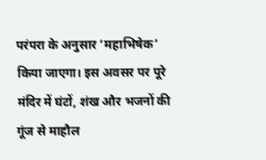परंपरा के अनुसार ‘महाभिषेक’ किया जाएगा। इस अवसर पर पूरे मंदिर में घंटों, शंख और भजनों की गूंज से माहौल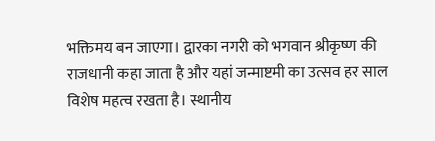भक्तिमय बन जाएगा। द्वारका नगरी को भगवान श्रीकृष्ण की राजधानी कहा जाता है और यहां जन्माष्टमी का उत्सव हर साल विशेष महत्व रखता है। स्थानीय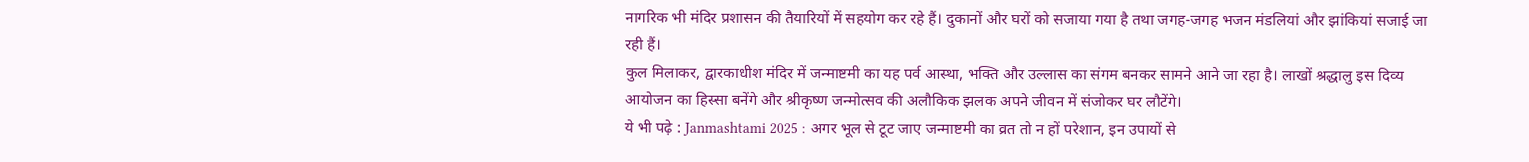नागरिक भी मंदिर प्रशासन की तैयारियों में सहयोग कर रहे हैं। दुकानों और घरों को सजाया गया है तथा जगह-जगह भजन मंडलियां और झांकियां सजाई जा रही हैं।
कुल मिलाकर, द्वारकाधीश मंदिर में जन्माष्टमी का यह पर्व आस्था, भक्ति और उल्लास का संगम बनकर सामने आने जा रहा है। लाखों श्रद्धालु इस दिव्य आयोजन का हिस्सा बनेंगे और श्रीकृष्ण जन्मोत्सव की अलौकिक झलक अपने जीवन में संजोकर घर लौटेंगे।
ये भी पढ़े : Janmashtami 2025 : अगर भूल से टूट जाए जन्माष्टमी का व्रत तो न हों परेशान, इन उपायों से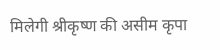मिलेगी श्रीकृष्ण की असीम कृपा